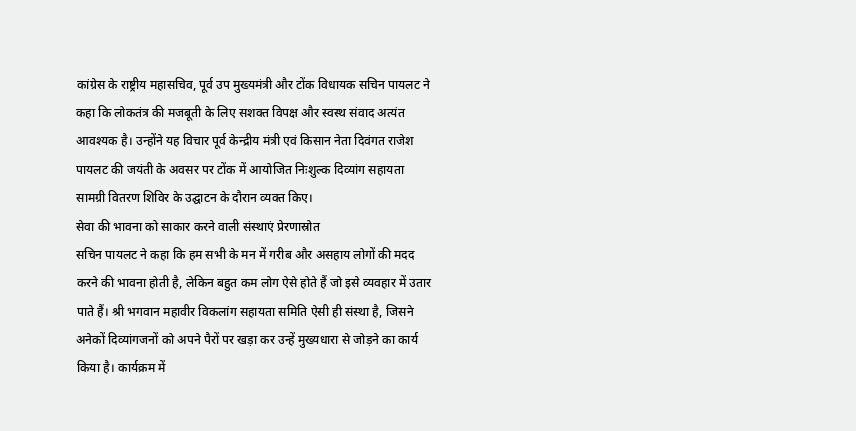कांग्रेस के राष्ट्रीय महासचिव, पूर्व उप मुख्यमंत्री और टोंक विधायक सचिन पायलट ने कहा कि लोकतंत्र की मजबूती के लिए सशक्त विपक्ष और स्वस्थ संवाद अत्यंत आवश्यक है। उन्होंने यह विचार पूर्व केन्द्रीय मंत्री एवं किसान नेता दिवंगत राजेश पायलट की जयंती के अवसर पर टोंक में आयोजित निःशुल्क दिव्यांग सहायता सामग्री वितरण शिविर के उद्घाटन के दौरान व्यक्त किए।
सेवा की भावना को साकार करने वाली संस्थाएं प्रेरणास्रोत
सचिन पायलट ने कहा कि हम सभी के मन में गरीब और असहाय लोगों की मदद करने की भावना होती है, लेकिन बहुत कम लोग ऐसे होते हैं जो इसे व्यवहार में उतार पाते हैं। श्री भगवान महावीर विकलांग सहायता समिति ऐसी ही संस्था है, जिसने अनेकों दिव्यांगजनों को अपने पैरों पर खड़ा कर उन्हें मुख्यधारा से जोड़ने का कार्य किया है। कार्यक्रम में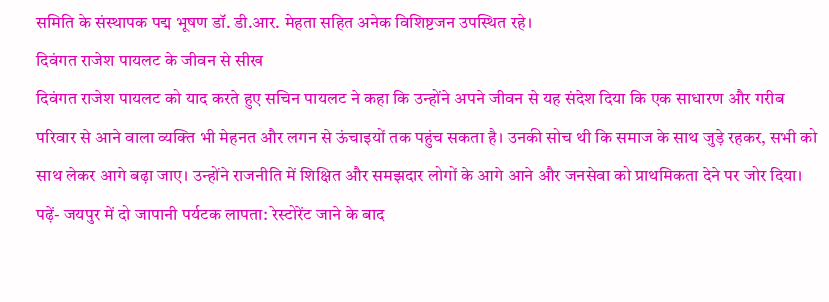समिति के संस्थापक पद्म भूषण डॉ. डी.आर. मेहता सहित अनेक विशिष्टजन उपस्थित रहे।
दिवंगत राजेश पायलट के जीवन से सीख
दिवंगत राजेश पायलट को याद करते हुए सचिन पायलट ने कहा कि उन्होंने अपने जीवन से यह संदेश दिया कि एक साधारण और गरीब परिवार से आने वाला व्यक्ति भी मेहनत और लगन से ऊंचाइयों तक पहुंच सकता है। उनकी सोच थी कि समाज के साथ जुड़े रहकर, सभी को साथ लेकर आगे बढ़ा जाए। उन्होंने राजनीति में शिक्षित और समझदार लोगों के आगे आने और जनसेवा को प्राथमिकता देने पर जोर दिया।
पढ़ें- जयपुर में दो जापानी पर्यटक लापता: रेस्टोरेंट जाने के बाद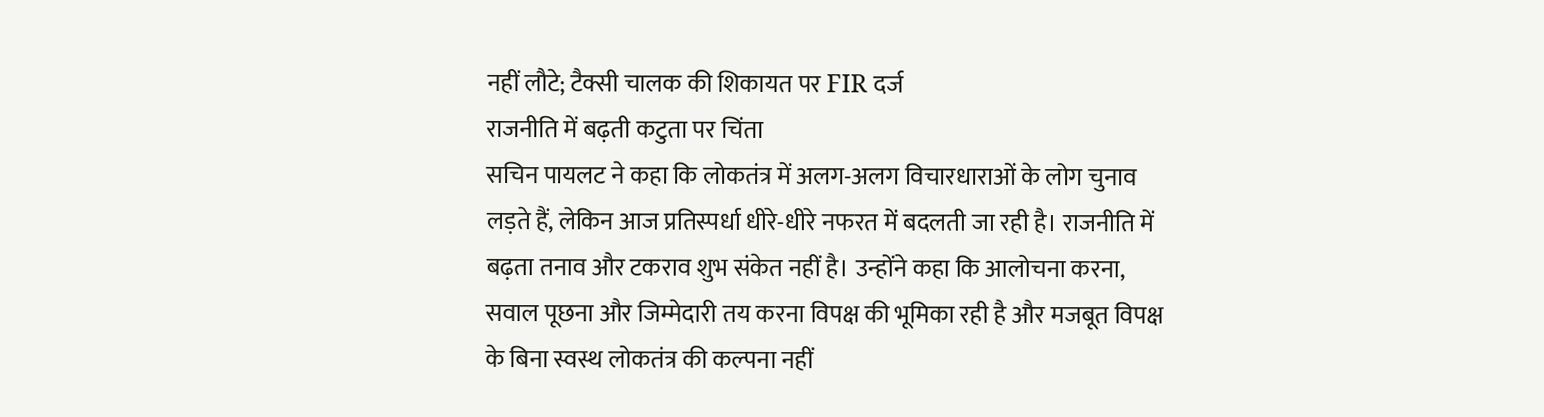नहीं लौटे; टैक्सी चालक की शिकायत पर FIR दर्ज
राजनीति में बढ़ती कटुता पर चिंता
सचिन पायलट ने कहा कि लोकतंत्र में अलग-अलग विचारधाराओं के लोग चुनाव लड़ते हैं, लेकिन आज प्रतिस्पर्धा धीरे-धीरे नफरत में बदलती जा रही है। राजनीति में बढ़ता तनाव और टकराव शुभ संकेत नहीं है। उन्होंने कहा कि आलोचना करना, सवाल पूछना और जिम्मेदारी तय करना विपक्ष की भूमिका रही है और मजबूत विपक्ष के बिना स्वस्थ लोकतंत्र की कल्पना नहीं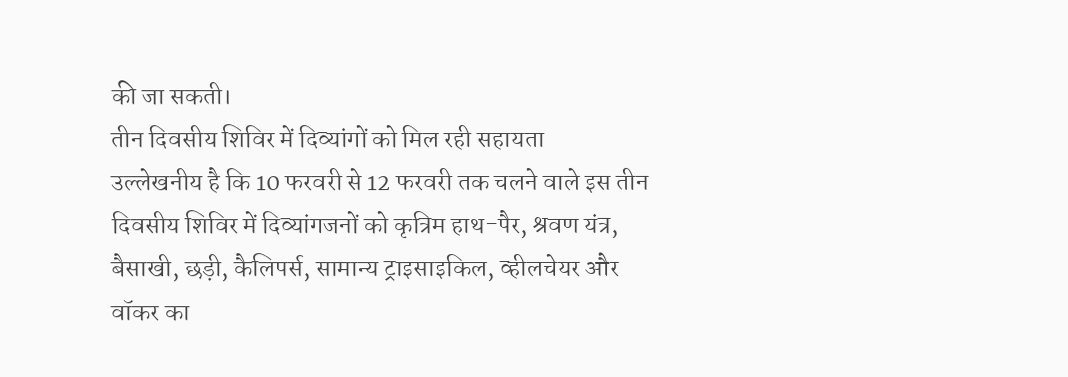की जा सकती।
तीन दिवसीय शिविर में दिव्यांगों को मिल रही सहायता
उल्लेखनीय है कि 10 फरवरी से 12 फरवरी तक चलने वाले इस तीन दिवसीय शिविर में दिव्यांगजनों को कृत्रिम हाथ-पैर, श्रवण यंत्र, बैसाखी, छड़ी, कैलिपर्स, सामान्य ट्राइसाइकिल, व्हीलचेयर और वॉकर का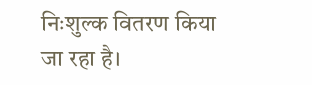निःशुल्क वितरण किया जा रहा है।